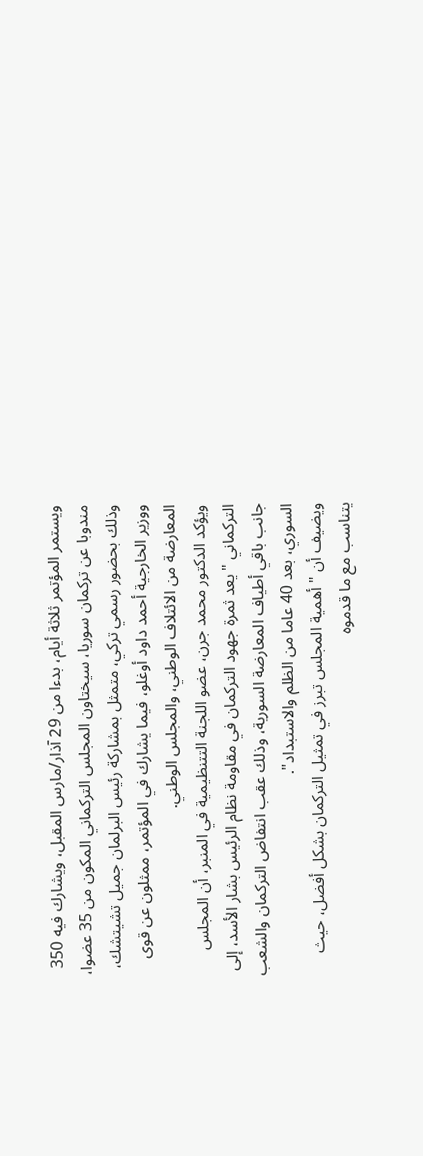ويستمر المؤتمر ثلاثة أيام، بدءا من 29 آذار/مارس المقبل، ويشارك فيه 350 مندوبا عن تركمان سوريا، سيختاون المجلس التركماني المكون من 35 عضوا، وذلك بحضور رسمي تركي، متمثل بمشاركة رئيس البرلمان جميل تشيتشك، ووزير الخارجية أحمد داود أوغلو، فيما يشارك في المؤتمر، ممثلون عن قوى المعارضة من الائتلاف الوطني، والمجلس الوطني.
ويؤكد الدكتور محمد جرن، عضو اللجنة التتنظيمية في المنبر، أن المجلس التركماني "يعد ثمرة جهود التركمان في مقاومة نظام الرئيس بشار الأسد، إلى جانب باقي أطياف المعارضة السورية، وذلك عقب انتفاض التركمان والشعب السوري، بعد 40 عاما من الظلم والاستبداد".
ويضيف أن "أهمية المجلس تبرز في تمثيل التركمان بشكل أفضل، حيث يتناسب مع ما قدموه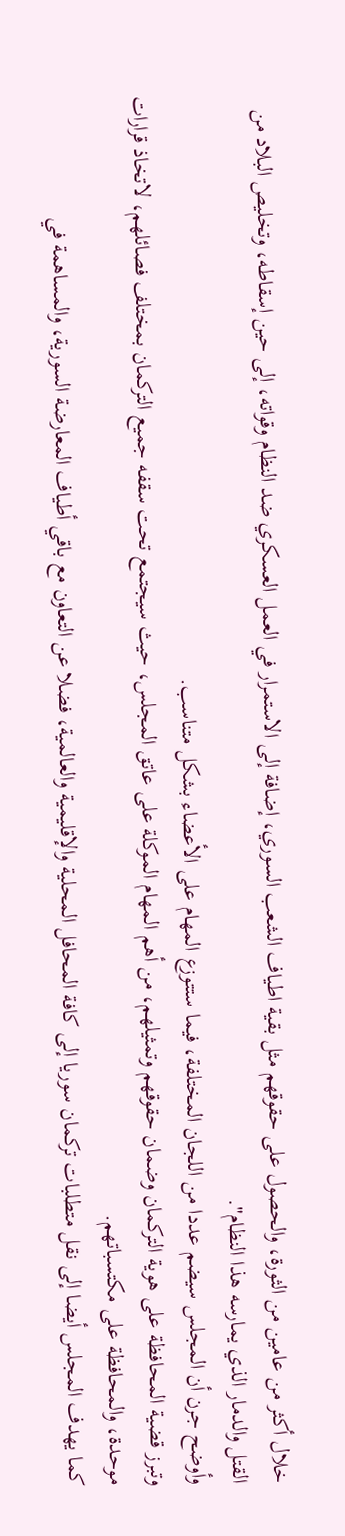خلال أكثر من عامين من الثورة، والحصول على حقوقهم مثل بقية اطياف الشعب السوري، إضافة إلى الاستمرار في العمل العسكري ضد النظام وقواته، إلى حين إسقاطه، وتخليص البلاد من القتل والدمار الذي يمارسه هذا النظام".
وأوضح جرن أن المجلس سيضم عددا من اللجان المختلفة، فيما ستتوزع المهام على الأعضاء بشكل متناسب.
وتبرز قضية المحافظة على هوية التركمان وضمان حقوقهم وتمثيلهم، من أهم المهام الموكلة على عاتق المجلس، حيث سيجتمع تحت سقفه جميع التركمان بمختلف فصائلهم، لاتخاذ قرارات موحدة، والمحافظة على مكتسباتهم.
كما يهدف المجلس أيضا إلى نقل متطلبات تركمان سوريا إلى كافة المحافل المحلية والإقليمية والعالمية، فضلا عن التعاون مع باقي أطياف المعارضة السورية، والمساهمة في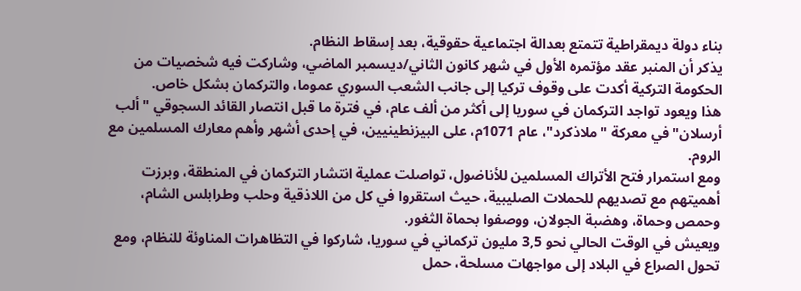بناء دولة ديمقراطية تتمتع بعدالة اجتماعية حقوقية، بعد إسقاط النظام.
يذكر أن المنبر عقد مؤتمره الأول في شهر كانون الثاني/ديسمبر الماضي، وشاركت فيه شخصيات من الحكومة التركية أكدت على وقوف تركيا إلى جانب الشعب السوري عموما، والتركمان بشكل خاص.
هذا ويعود تواجد التركمان في سوريا إلى أكثر من ألف عام، في فترة ما قبل انتصار القائد السجوقي "ألب أرسلان" في معركة "ملاذكرد"، عام 1071م، على البيزنطينيين، في إحدى أشهر وأهم معارك المسلمين مع الروم.
ومع استمرار فتح الأتراك المسلمين للأناضول، تواصلت عملية انتشار التركمان في المنطقة، وبرزت أهميتهم مع تصديهم للحملات الصليبية، حيث استقروا في كل من اللاذقية وحلب وطرابلس الشام، وحمص وحماة، وهضبة الجولان، ووصفوا بحماة الثغور.
ويعيش في الوقت الحالي نحو 3,5 مليون تركماني في سوريا، شاركوا في التظاهرات المناوئة للنظام، ومع تحول الصراع في البلاد إلى مواجهات مسلحة، حمل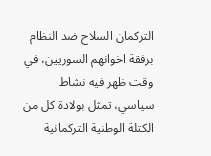التركمان السلاح ضد النظام برفقة اخوانهم السوريين، في وقت ظهر فيه نشاط سياسي، تمثل بولادة كل من الكتلة الوطنية التركمانية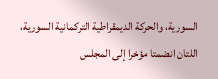السورية، والحركة الديمقراطية التركمانية السورية، اللتان انضمتا مؤخرا إلى المجلس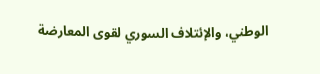الوطني، والإئتلاف السوري لقوى المعارضة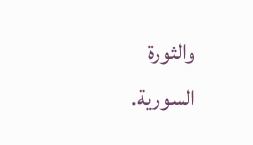والثورة السورية.